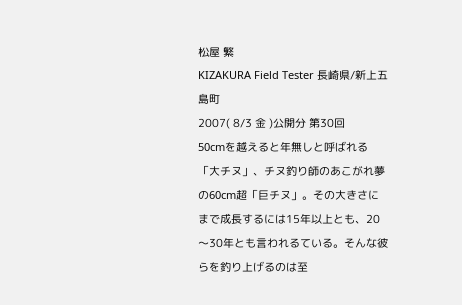松屋 繁
KIZAKURA Field Tester 長崎県/新上五島町
2007( 8/3 金 )公開分 第30回
50cmを越えると年無しと呼ばれる「大チヌ」、チヌ釣り師のあこがれ夢の60cm超「巨チヌ」。その大きさにまで成長するには15年以上とも、20〜30年とも言われるている。そんな彼らを釣り上げるのは至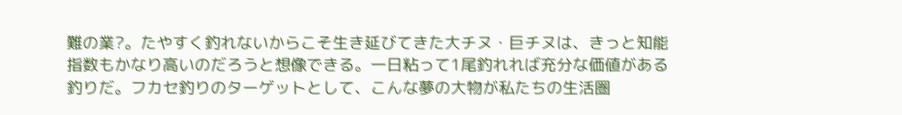難の業?。たやすく釣れないからこそ生き延びてきた大チヌ・巨チヌは、きっと知能指数もかなり高いのだろうと想像できる。一日粘って1尾釣れれば充分な価値がある釣りだ。フカセ釣りのターゲットとして、こんな夢の大物が私たちの生活圏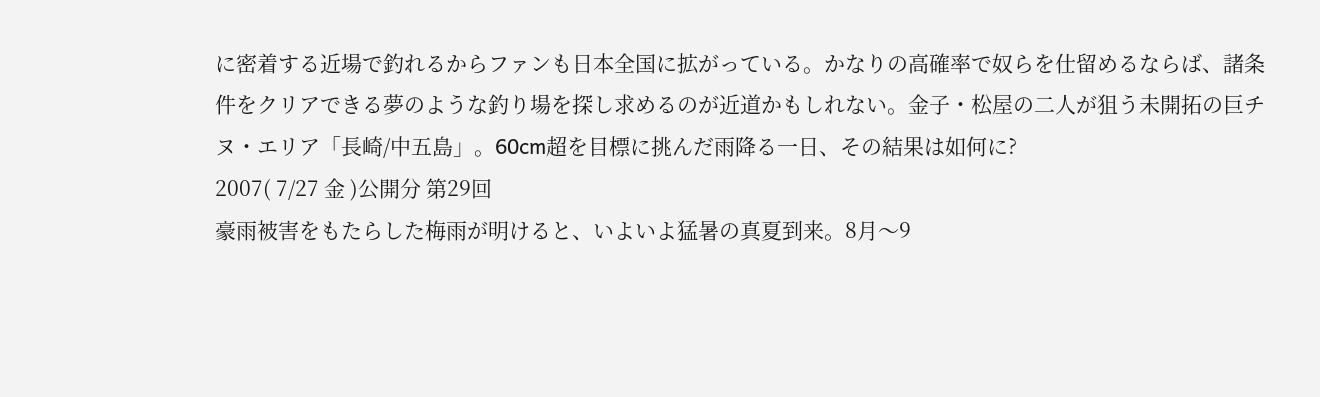に密着する近場で釣れるからファンも日本全国に拡がっている。かなりの高確率で奴らを仕留めるならば、諸条件をクリアできる夢のような釣り場を探し求めるのが近道かもしれない。金子・松屋の二人が狙う未開拓の巨チヌ・エリア「長崎/中五島」。60cm超を目標に挑んだ雨降る一日、その結果は如何に?
2007( 7/27 金 )公開分 第29回
豪雨被害をもたらした梅雨が明けると、いよいよ猛暑の真夏到来。8月〜9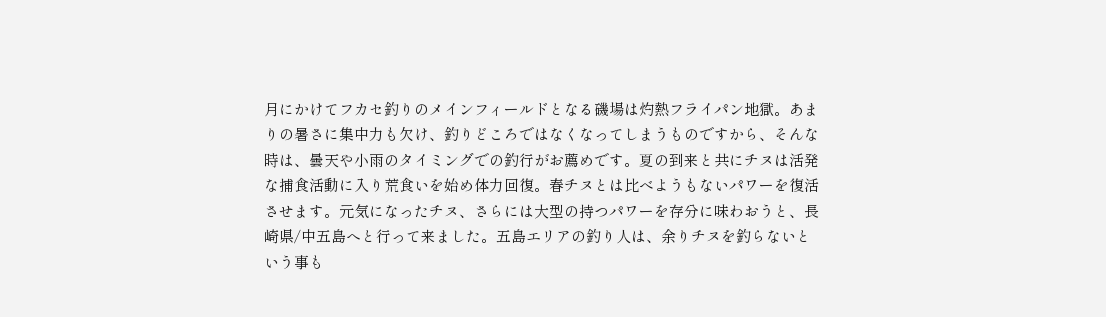月にかけてフカセ釣りのメインフィールドとなる磯場は灼熱フライパン地獄。あまりの暑さに集中力も欠け、釣りどころではなくなってしまうものですから、そんな時は、曇天や小雨のタイミングでの釣行がお薦めです。夏の到来と共にチヌは活発な捕食活動に入り荒食いを始め体力回復。春チヌとは比べようもないパワーを復活させます。元気になったチヌ、さらには大型の持つパワーを存分に味わおうと、長崎県/中五島へと行って来ました。五島エリアの釣り人は、余りチヌを釣らないという事も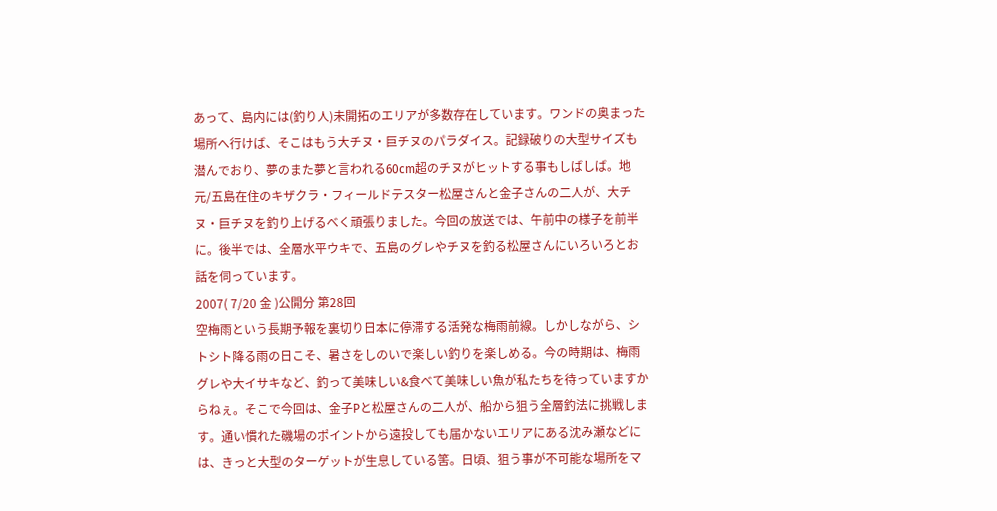あって、島内には(釣り人)未開拓のエリアが多数存在しています。ワンドの奥まった場所へ行けば、そこはもう大チヌ・巨チヌのパラダイス。記録破りの大型サイズも潜んでおり、夢のまた夢と言われる60cm超のチヌがヒットする事もしばしば。地元/五島在住のキザクラ・フィールドテスター松屋さんと金子さんの二人が、大チヌ・巨チヌを釣り上げるべく頑張りました。今回の放送では、午前中の様子を前半に。後半では、全層水平ウキで、五島のグレやチヌを釣る松屋さんにいろいろとお話を伺っています。
2007( 7/20 金 )公開分 第28回
空梅雨という長期予報を裏切り日本に停滞する活発な梅雨前線。しかしながら、シトシト降る雨の日こそ、暑さをしのいで楽しい釣りを楽しめる。今の時期は、梅雨グレや大イサキなど、釣って美味しい&食べて美味しい魚が私たちを待っていますからねぇ。そこで今回は、金子Pと松屋さんの二人が、船から狙う全層釣法に挑戦します。通い慣れた磯場のポイントから遠投しても届かないエリアにある沈み瀬などには、きっと大型のターゲットが生息している筈。日頃、狙う事が不可能な場所をマ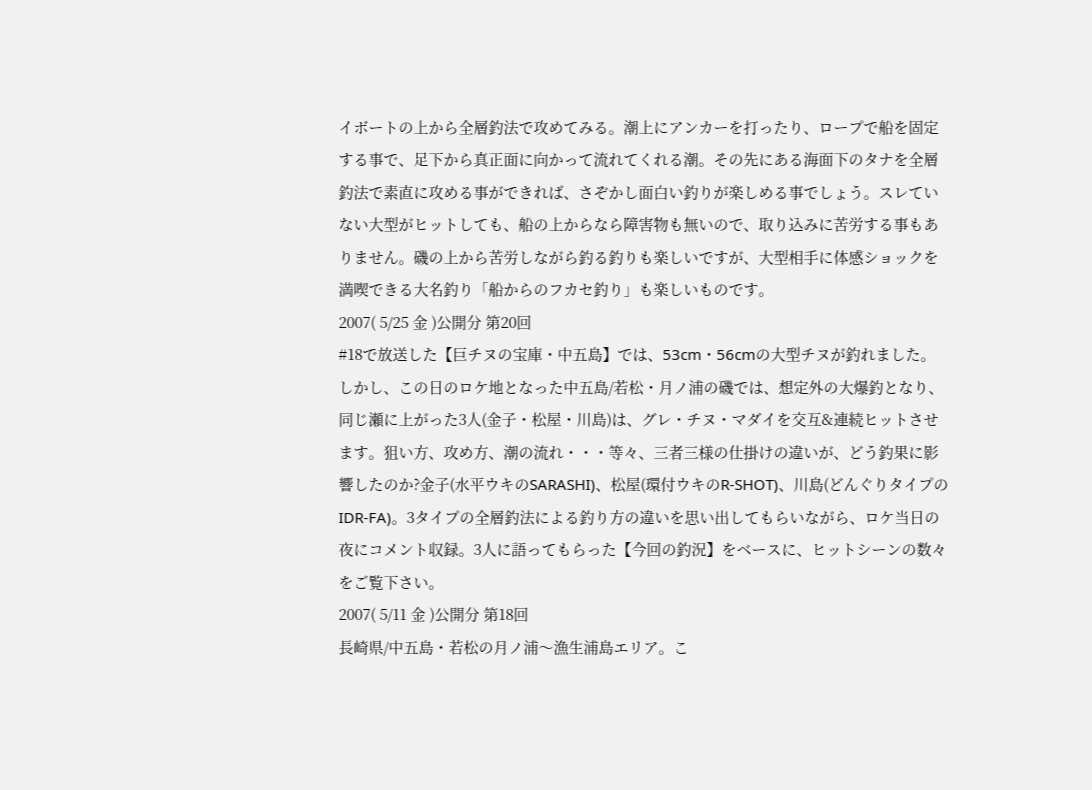イボートの上から全層釣法で攻めてみる。潮上にアンカーを打ったり、ロープで船を固定する事で、足下から真正面に向かって流れてくれる潮。その先にある海面下のタナを全層釣法で素直に攻める事ができれば、さぞかし面白い釣りが楽しめる事でしょう。スレていない大型がヒットしても、船の上からなら障害物も無いので、取り込みに苦労する事もありません。磯の上から苦労しながら釣る釣りも楽しいですが、大型相手に体感ショックを満喫できる大名釣り「船からのフカセ釣り」も楽しいものです。
2007( 5/25 金 )公開分 第20回
#18で放送した【巨チヌの宝庫・中五島】では、53cm・56cmの大型チヌが釣れました。しかし、この日のロケ地となった中五島/若松・月ノ浦の磯では、想定外の大爆釣となり、同じ瀬に上がった3人(金子・松屋・川島)は、グレ・チヌ・マダイを交互&連続ヒットさせます。狙い方、攻め方、潮の流れ・・・等々、三者三様の仕掛けの違いが、どう釣果に影響したのか?金子(水平ウキのSARASHI)、松屋(環付ウキのR-SHOT)、川島(どんぐりタイプのIDR-FA)。3タイプの全層釣法による釣り方の違いを思い出してもらいながら、ロケ当日の夜にコメント収録。3人に語ってもらった【今回の釣況】をベースに、ヒットシーンの数々をご覧下さい。
2007( 5/11 金 )公開分 第18回
長崎県/中五島・若松の月ノ浦〜漁生浦島エリア。こ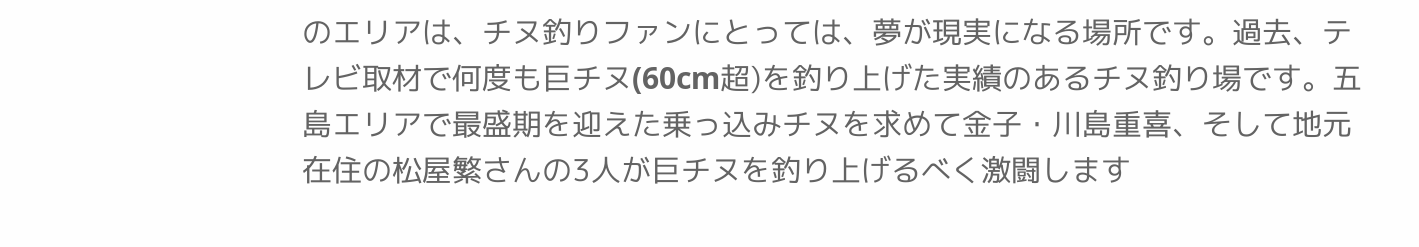のエリアは、チヌ釣りファンにとっては、夢が現実になる場所です。過去、テレビ取材で何度も巨チヌ(60cm超)を釣り上げた実績のあるチヌ釣り場です。五島エリアで最盛期を迎えた乗っ込みチヌを求めて金子・川島重喜、そして地元在住の松屋繁さんの3人が巨チヌを釣り上げるべく激闘します